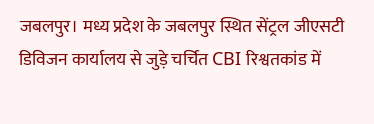जबलपुर। मध्य प्रदेश के जबलपुर स्थित सेंट्रल जीएसटी डिविजन कार्यालय से जुड़े चर्चित CBI रिश्वतकांड में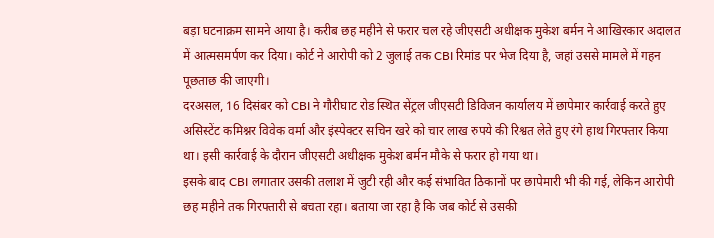बड़ा घटनाक्रम सामने आया है। करीब छह महीने से फरार चल रहे जीएसटी अधीक्षक मुकेश बर्मन ने आखिरकार अदालत में आत्मसमर्पण कर दिया। कोर्ट ने आरोपी को 2 जुलाई तक CBI रिमांड पर भेज दिया है, जहां उससे मामले में गहन पूछताछ की जाएगी।
दरअसल, 16 दिसंबर को CBI ने गौरीघाट रोड स्थित सेंट्रल जीएसटी डिविजन कार्यालय में छापेमार कार्रवाई करते हुए असिस्टेंट कमिश्नर विवेक वर्मा और इंस्पेक्टर सचिन खरे को चार लाख रुपये की रिश्वत लेते हुए रंगे हाथ गिरफ्तार किया था। इसी कार्रवाई के दौरान जीएसटी अधीक्षक मुकेश बर्मन मौके से फरार हो गया था।
इसके बाद CBI लगातार उसकी तलाश में जुटी रही और कई संभावित ठिकानों पर छापेमारी भी की गई, लेकिन आरोपी छह महीने तक गिरफ्तारी से बचता रहा। बताया जा रहा है कि जब कोर्ट से उसकी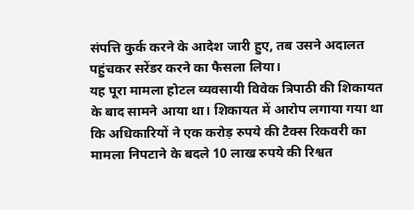संपत्ति कुर्क करने के आदेश जारी हुए, तब उसने अदालत पहुंचकर सरेंडर करने का फैसला लिया।
यह पूरा मामला होटल व्यवसायी विवेक त्रिपाठी की शिकायत के बाद सामने आया था। शिकायत में आरोप लगाया गया था कि अधिकारियों ने एक करोड़ रुपये की टैक्स रिकवरी का मामला निपटाने के बदले 10 लाख रुपये की रिश्वत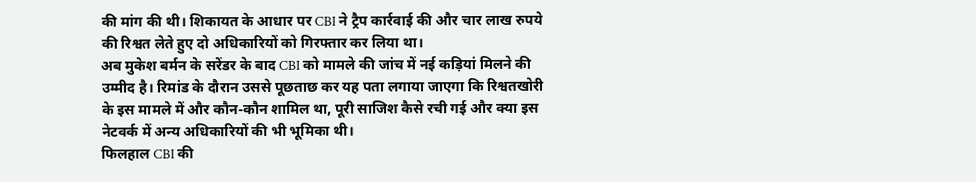की मांग की थी। शिकायत के आधार पर CBI ने ट्रैप कार्रवाई की और चार लाख रुपये की रिश्वत लेते हुए दो अधिकारियों को गिरफ्तार कर लिया था।
अब मुकेश बर्मन के सरेंडर के बाद CBI को मामले की जांच में नई कड़ियां मिलने की उम्मीद है। रिमांड के दौरान उससे पूछताछ कर यह पता लगाया जाएगा कि रिश्वतखोरी के इस मामले में और कौन-कौन शामिल था, पूरी साजिश कैसे रची गई और क्या इस नेटवर्क में अन्य अधिकारियों की भी भूमिका थी।
फिलहाल CBI की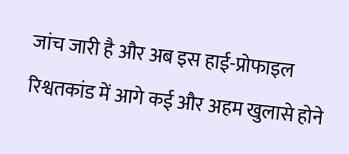जांच जारी है और अब इस हाई-प्रोफाइल रिश्वतकांड में आगे कई और अहम खुलासे होने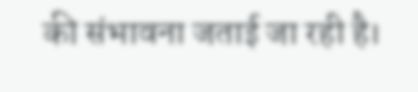की संभावना जताई जा रही है।